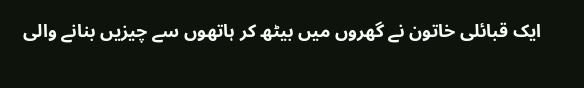ایک قبائلی خاتون نے گھروں میں بیٹھ کر ہاتھوں سے چیزیں بنانے والی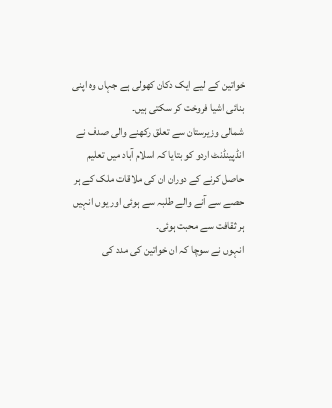خواتین کے لیے ایک دکان کھولی ہے جہاں وہ اپنی بنائی اشیا فروخت کر سکتی ہیں۔
شمالی وزیرستان سے تعلق رکھنے والی صدف نے انڈپینڈنٹ اردو کو بتایا کہ اسلام آباد میں تعلیم حاصل کرنے کے دوران ان کی ملاقات ملک کے ہر حصے سے آنے والے طلبہ سے ہوئی اور یوں انہیں ہر ثقافت سے محبت ہوئی۔
انہوں نے سوچا کہ ان خواتین کی مدد کی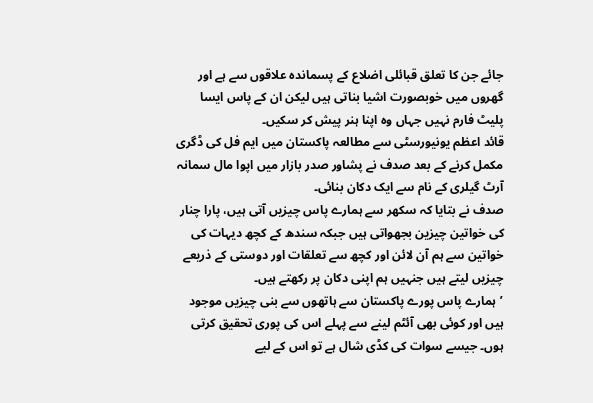جائے جن کا تعلق قبائلی اضلاع کے پسماندہ علاقوں سے ہے اور گھروں میں خوبصورت اشیا بناتی ہیں لیکن ان کے پاس ایسا پلیٹ فارم نہیں جہاں وہ اپنا ہنر پیش کر سکیں۔
قائد اعظم یونیورسٹی سے مطالعہ پاکستان میں ایم فل کی ڈگری مکمل کرنے کے بعد صدف نے پشاور صدر بازار میں اپوا مال سمانہ آرٹ گیلری کے نام سے ایک دکان بنائی۔
صدف نے بتایا کہ سکھر سے ہمارے پاس چیزیں آتی ہیں، پارا چنار کی خواتین چیزین بجھواتی ہیں جبکہ سندھ کے کچھ دیہات کی خواتین سے ہم آن لائن اور کچھ سے تعلقات اور دوستی کے ذریعے چیزیں لیتے ہیں جنہیں ہم اپنی دکان پر رکھتے ہیں۔
’ہمارے پاس پورے پاکستان سے ہاتھوں سے بنی چیزیں موجود ہیں اور کوئی بھی آئٹم لینے سے پہلے اس کی پوری تحقیق کرتی ہوں۔ جیسے سوات کی کڈی شال ہے تو اس کے لیے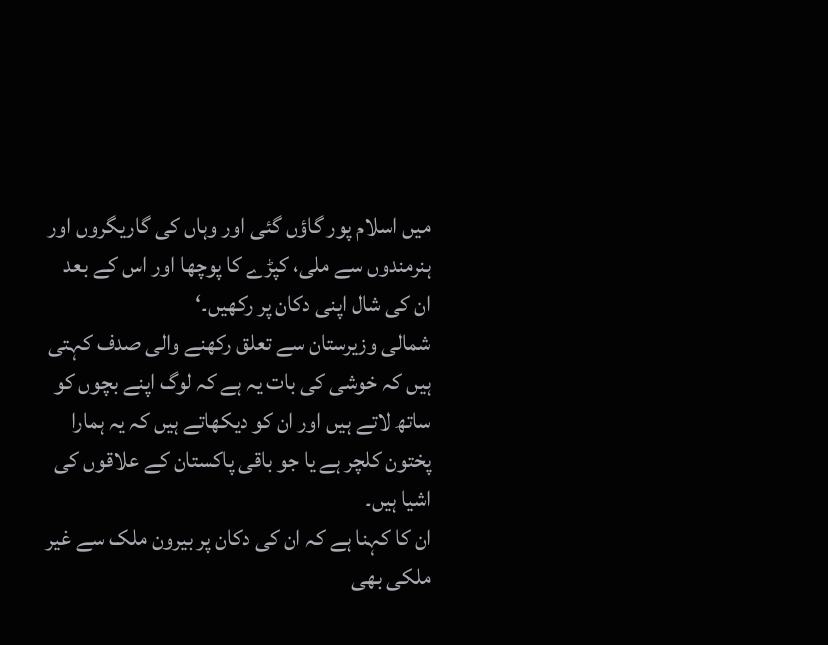میں اسلام پور گاؤں گئی اور وہاں کی گاریگروں اور ہنرمندوں سے ملی، کپڑے کا پوچھا اور اس کے بعد ان کی شال اپنی دکان پر رکھیں۔‘
شمالی وزیرستان سے تعلق رکھنے والی صدف کہتی ہیں کہ خوشی کی بات یہ ہے کہ لوگ اپنے بچوں کو ساتھ لاتے ہیں اور ان کو دیکھاتے ہیں کہ یہ ہمارا پختون کلچر ہے یا جو باقی پاکستان کے علاقوں کی اشیا ہیں۔
ان کا کہنا ہے کہ ان کی دکان پر بیرون ملک سے غیر ملکی بھی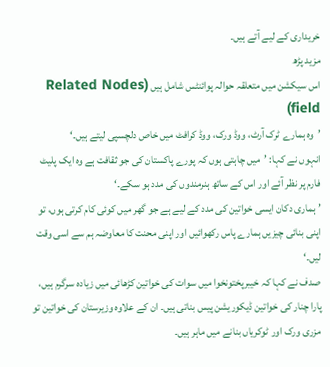خریداری کے لیے آتے ہیں۔
مزید پڑھ
اس سیکشن میں متعلقہ حوالہ پوائنٹس شامل ہیں (Related Nodes field)
’وہ ہمارے ٹرک آرٹ، ووڈ ورک، ووڈ کرافٹ میں خاص دلچسپی لیتے ہیں۔‘
انہوں نے کہا: ’میں چاہتی ہوں کہ پورے پاکستان کی جو ثقافت ہے وہ ایک پلیٹ فارم پر نظر آئے اور اس کے ساتھ ہنرمندوں کی مدد ہو سکے۔‘
’ہماری دکان ایسی خواتین کی مدد کے لیے ہے جو گھر میں کوئی کام کرتی ہوں، تو اپنی بنائی چیزیں ہمارے پاس رکھوائیں اور اپنی محنت کا معاوضہ ہم سے اسی وقت لیں۔‘
صدف نے کہا کہ خیبرپختونخوا میں سوات کی خواتین کڑھائی میں زیادہ سرگرم ہیں، پارا چنار کی خواتین ڈیکوریشن پیس بناتی ہیں۔ ان کے علاوہ وزیرستان کی خواتین تو مزری ورک اور ٹوکریاں بنانے میں ماہر ہیں۔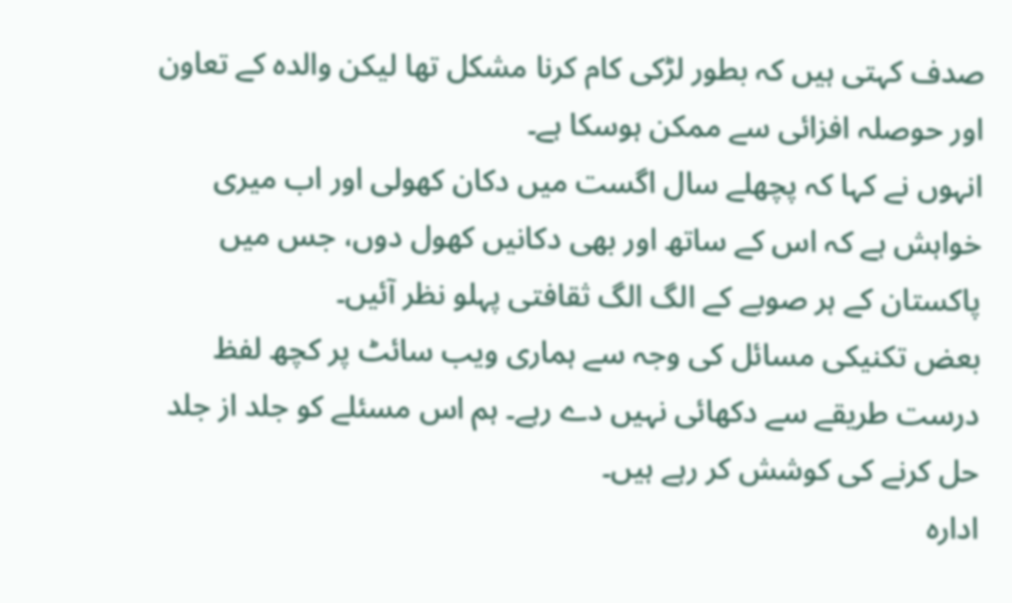صدف کہتی ہیں کہ بطور لڑکی کام کرنا مشکل تھا لیکن والدہ کے تعاون اور حوصلہ افزائی سے ممکن ہوسکا ہے۔
انہوں نے کہا کہ پچھلے سال اگست میں دکان کھولی اور اب میری خواہش ہے کہ اس کے ساتھ اور بھی دکانیں کھول دوں، جس میں پاکستان کے ہر صوبے کے الگ الگ ثقافتی پہلو نظر آئیں۔
بعض تکنیکی مسائل کی وجہ سے ہماری ویب سائٹ پر کچھ لفظ درست طریقے سے دکھائی نہیں دے رہے۔ ہم اس مسئلے کو جلد از جلد حل کرنے کی کوشش کر رہے ہیں۔
ادارہ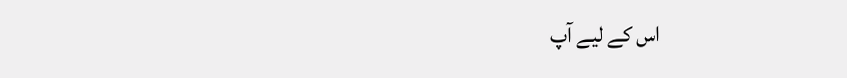اس کے لیے آپ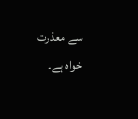سے معذرت خواہ ہے۔